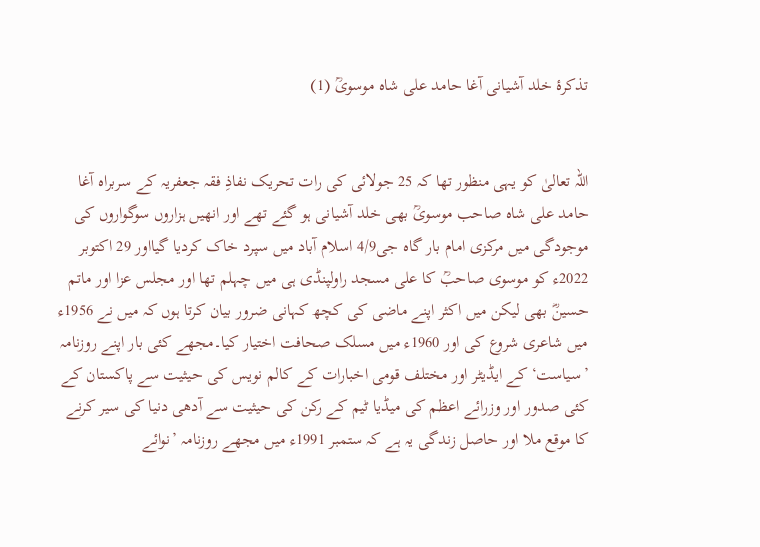تذکرۂ خلد آشیانی آغا حامد علی شاہ موسویؒ (1)


اللہ تعالیٰ کو یہی منظور تھا کہ 25 جولائی کی رات تحریک نفاذِ فقہ جعفریہ کے سربراہ آغا حامد علی شاہ صاحب موسویؒ بھی خلد آشیانی ہو گئے تھے اور انھیں ہزاروں سوگواروں کی موجودگی میں مرکزی امام بار گاہ جی4/9 اسلام آباد میں سپرد خاک کردیا گیااور 29 اکتوبر 2022ء کو موسوی صاحبؒ کا علی مسجد راولپنڈی ہی میں چہلم تھا اور مجلس عزا اور ماتم حسینؓ بھی لیکن میں اکثر اپنے ماضی کی کچھ کہانی ضرور بیان کرتا ہوں کہ میں نے 1956ء میں شاعری شروع کی اور 1960ء میں مسلک صحافت اختیار کیا۔مجھے کئی بار اپنے روزنامہ ’سیاست‘ کے ایڈیٹر اور مختلف قومی اخبارات کے کالم نویس کی حیثیت سے پاکستان کے کئی صدور اور وزرائے اعظم کی میڈیا ٹیم کے رکن کی حیثیت سے آدھی دنیا کی سیر کرنے کا موقع ملا اور حاصل زندگی یہ ہے کہ ستمبر 1991ء میں مجھے روزنامہ ’نوائے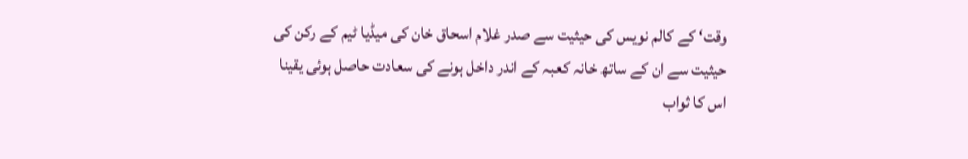وقت‘ کے کالم نویس کی حیثیت سے صدر غلام اسحاق خان کی میڈیا ٹیم کے رکن کی حیثیت سے ان کے ساتھ خانہ کعبہ کے اندر داخل ہونے کی سعادت حاصل ہوئی یقینا اس کا ثواب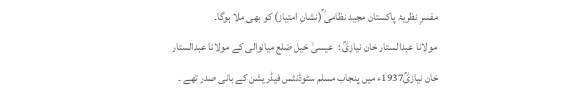مفسرِ نظریۂ پاکستان مجید نظامی ؒ(نشانِ امتیاز) کو بھی ملا ہوگا۔
 مولانا عبدالستار خان نیازیؒ :  عیسیٰ خیل ضلع میانوالی کے مولانا عبدالستار خان نیازیؒ1937ء میں پنجاب مسلم سٹوڈنٹس فیڈریشن کے بانی صدر تھے ۔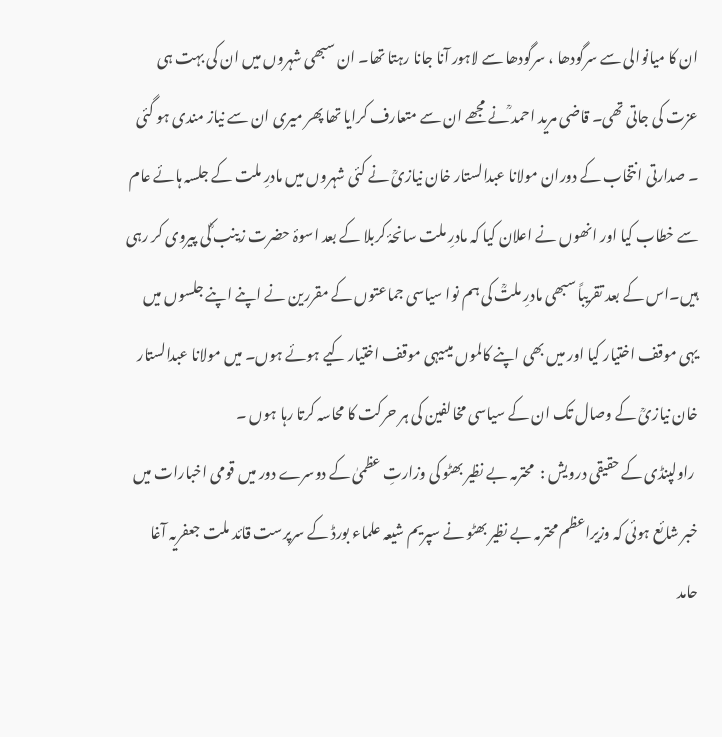ان کا میانوالی سے سرگودھا ، سرگودھا سے لاہور آنا جانا رہتا تھا۔ ان سبھی شہروں میں ان کی بہت ہی عزت کی جاتی تھی۔ قاضی مرید احمد ؒنے مجھے ان سے متعارف کرایا تھا پھر میری ان سے نیاز مندی ہو گئی ۔ صدارتی انتخاب کے دوران مولانا عبدالستار خان نیازیؒ نے کئی شہروں میں مادرِ ملت کے جلسہ ہائے عام سے خطاب کیا اور انھوں نے اعلان کیا کہ مادرِ ملت سانحۂ کربلا کے بعد اسوۂ حضرت زینب ؓکی پیروی کر رہی ہیں۔اس کے بعد تقریباً سبھی مادرِ ملتؒ کی ہم نوا سیاسی جماعتوں کے مقررین نے اپنے اپنے جلسوں میں یہی موقف اختیار کیا اور میں بھی اپنے کالموں میںیہی موقف اختیار کیے ہوئے ہوں۔ میں مولانا عبدالستار خان نیازیؒ کے وصال تک ان کے سیاسی مخالفین کی ہر حرکت کا محاسہ کرتا رہا ہوں ۔
 راولپنڈی کے حقیقی درویش :  محترمہ بے نظیر بھٹو کی وزارتِ عظمیٰ کے دوسرے دور میں قومی اخبارات میں خبر شائع ہوئی کہ وزیراعظم محترمہ بے نظیر بھٹو نے سپریم شیعہ علماء بورڈ کے سرپرست قائد ملت جعفریہ آغا حامد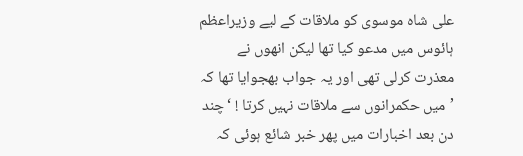علی شاہ موسوی کو ملاقات کے لیے وزیراعظم ہائوس میں مدعو کیا تھا لیکن انھوں نے معذرت کرلی تھی اور یہ جواب بھجوایا تھا کہ ’میں حکمرانوں سے ملاقات نہیں کرتا ! ‘چند دن بعد اخبارات میں پھر خبر شائع ہوئی کہ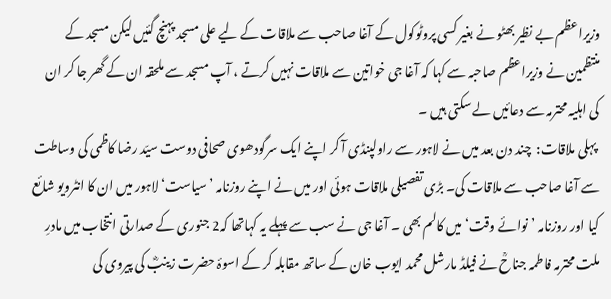وزیراعظم بے نظیر بھٹو نے بغیر کسی پروٹوکول کے آغا صاحب سے ملاقات کے لیے علی مسجد پہنچ گئیں لیکن مسجد کے منتظمین نے وزیراعظم صاحبہ سے کہا کہ آغا جی خواتین سے ملاقات نہیں کرتے ، آپ مسجد سے ملحقہ ان کے گھر جا کر ان کی اہلیہ محترمہ سے دعائیں لے سکتی ہیں ۔
 پہلی ملاقات:  چند دن بعد میں نے لاہور سے راولپنڈی آ کر اپنے ایک سرگودھوی صحافی دوست سیّد رضا کاظمی کی وساطت سے آغا صاحب سے ملاقات کی۔ بڑی تفصیلی ملاقات ہوئی اور میں نے اپنے روزنامہ ’سیاست‘ لاہور میں ان کا انٹرویو شائع کیا اور روزنامہ ’نوائے وقت‘ میں کالم بھی ۔ آغا جی نے سب سے پہلے یہ کہاتھا کہ2 جنوری کے صدارتی انتخاب میں مادرِ ملت محترمہ فاطمہ جناحؒ نے فیلڈ مارشل محمد ایوب خان کے ساتھ مقابلہ کر کے اسوۂ حضرت زینبؓ کی پیروی کی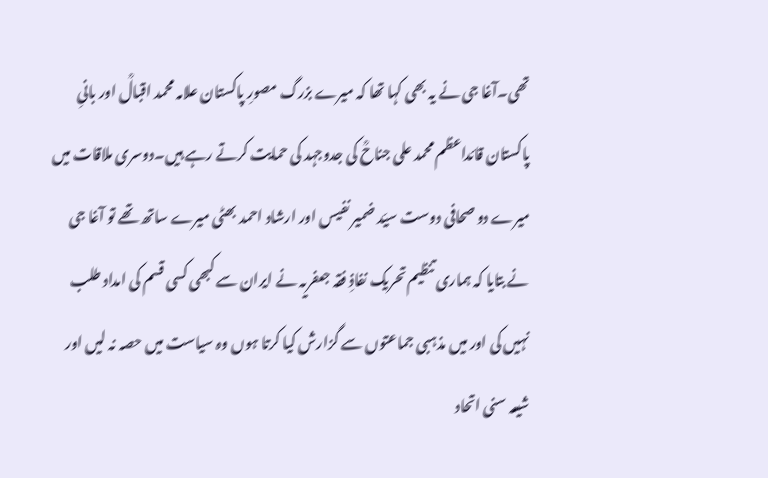تھی۔آغا جی نے یہ بھی کہا تھا کہ میرے بزرگ مصورِ پاکستان علامہ محمد اقبالؒ اور بانیِ پاکستان قائداعظم محمد علی جناحؒ کی جدوجہد کی حمایت کرتے رہے ہیں۔دوسری ملاقات میں میرے دو صحافی دوست سیّد ضمیر نفیس اور ارشاد احمد بھٹی میرے ساتھ تھے تو آغا جی نے بتایا کہ ہماری تنظیم تحریک نفاذِ فقہ جعفریہ نے ایران سے کبھی کسی قسم کی امداد طلب نہیں کی اور میں مذہبی جماعتوں سے گزارش کیا کرتا ہوں وہ سیاست میں حصہ نہ لیں اور شیعہ سنی اتحاد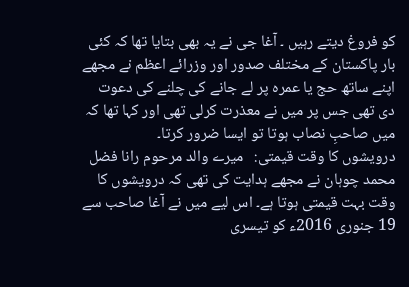کو فروغ دیتے رہیں ۔ آغا جی نے یہ بھی بتایا تھا کہ کئی بار پاکستان کے مختلف صدور اور وزرائے اعظم نے مجھے اپنے ساتھ حج یا عمرہ پر لے جانے کی چلنے کی دعوت دی تھی جس پر میں نے معذرت کرلی تھی اور کہا تھا کہ میں صاحبِ نصاب ہوتا تو ایسا ضرور کرتا۔
درویشوں کا وقت قیمتی:   میرے والد مرحوم رانا فضل محمد چوہان نے مجھے ہدایت کی تھی کہ درویشوں کا وقت بہت قیمتی ہوتا ہے۔ اس لیے میں نے آغا صاحب سے 19 جنوری 2016ء کو تیسری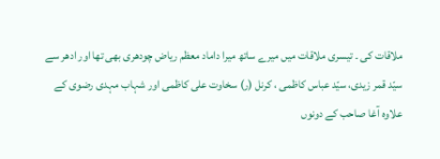ملاقات کی ۔ تیسری ملاقات میں میرے ساتھ میرا داماد معظم ریاض چودھری بھی تھا اور ادھر سے سیّد قمر زیدی، سیّد عباس کاظمی ، کرنل (ر) سخاوت علی کاظمی اور شہاب مہدی رضوی کے علاوہ آغا صاحب کے دونوں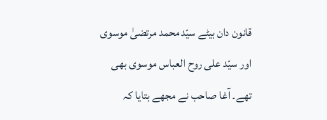قانون دان بیٹے سیّد محمد مرتضیٰ موسوی اور سیّد علی روح العباس موسوی بھی تھے۔ آغا صاحب نے مجھے بتایا کہ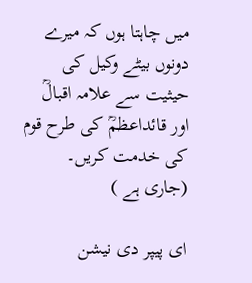میں چاہتا ہوں کہ میرے دونوں بیٹے وکیل کی حیثیت سے علامہ اقبالؒ اور قائداعظمؒ کی طرح قوم کی خدمت کریں۔ (جاری ہے )

ای پیپر دی نیشن